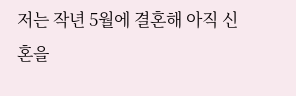저는 작년 5월에 결혼해 아직 신혼을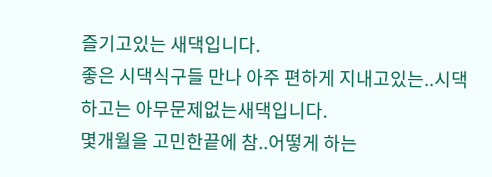즐기고있는 새댁입니다.
좋은 시댁식구들 만나 아주 편하게 지내고있는..시댁하고는 아무문제없는새댁입니다.
몇개월을 고민한끝에 참..어떻게 하는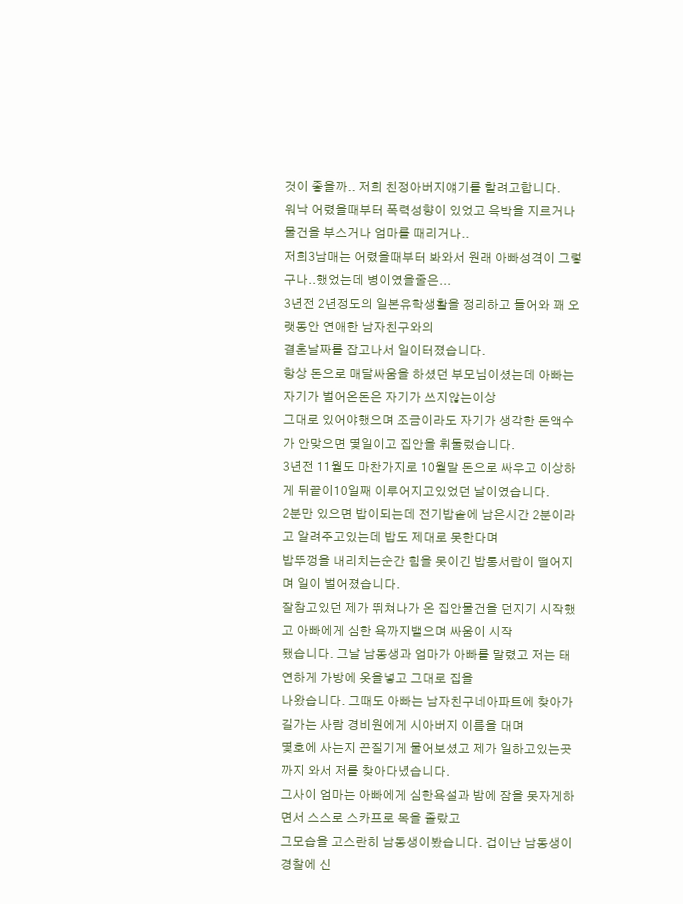것이 좋을까.. 저희 친정아버지얘기를 할려고합니다.
워낙 어렸을때부터 폭력성향이 있었고 윽박을 지르거나 물건을 부스거나 엄마를 때리거나..
저희3남매는 어렸을때부터 봐와서 원래 아빠성격이 그렇구나..했었는데 병이였을줄은...
3년전 2년정도의 일본유학생활을 정리하고 들어와 꽤 오랫동안 연애한 남자친구와의
결혼날짜를 잡고나서 일이터졌습니다.
항상 돈으로 매달싸움을 하셨던 부모님이셨는데 아빠는 자기가 벌어온돈은 자기가 쓰지않는이상
그대로 있어야했으며 조금이라도 자기가 생각한 돈액수가 안맞으면 몇일이고 집안을 휘둘렀습니다.
3년전 11월도 마찬가지로 10월말 돈으로 싸우고 이상하게 뒤끝이10일째 이루어지고있었던 날이였습니다.
2분만 있으면 밥이되는데 전기밥솥에 남은시간 2분이라고 알려주고있는데 밥도 제대로 못한다며
밥뚜껑을 내리치는순간 힘을 못이긴 밥통서랍이 떨어지며 일이 벌어졌습니다.
잘참고있던 제가 뛰쳐나가 온 집안물건을 던지기 시작했고 아빠에게 심한 욕까지뱉으며 싸움이 시작
됐습니다. 그날 남동생과 엄마가 아빠를 말렸고 저는 태연하게 가방에 옷을넣고 그대로 집을
나왔습니다. 그때도 아빠는 남자친구네아파트에 찾아가 길가는 사람 경비원에게 시아버지 이름을 대며
몇호에 사는지 끈질기게 물어보셨고 제가 일하고있는곳까지 와서 저를 찾아다녔습니다.
그사이 엄마는 아빠에게 심한욕설과 밤에 잠을 못자게하면서 스스로 스카프로 목을 졸랐고
그모습을 고스란히 남동생이봤습니다. 겁이난 남동생이 경찰에 신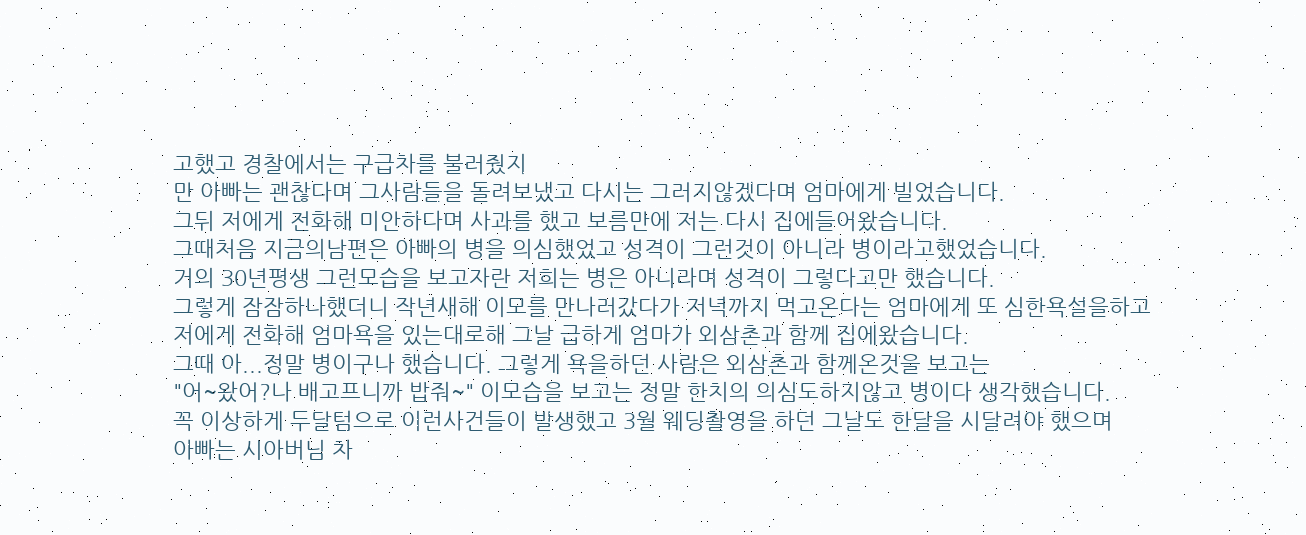고했고 경찰에서는 구급차를 불러줬지
만 아빠는 괜찮다며 그사람들을 돌려보냈고 다시는 그러지않겠다며 엄마에게 빌었습니다.
그뒤 저에게 전화해 미안하다며 사과를 했고 보름만에 저는 다시 집에들어왔습니다.
그때처음 지금의남편은 아빠의 병을 의심했었고 성격이 그런것이 아니라 병이라고했었습니다.
거의 30년평생 그런모습을 보고자란 저희는 병은 아니라며 성격이 그렇다고만 했습니다.
그렇게 잠잠하나했더니 작년새해 이모를 만나러갔다가 저녁까지 먹고온다는 엄마에게 또 심한욕설을하고
저에게 전화해 엄마욕을 있는대로해 그날 급하게 엄마가 외삼촌과 함께 집에왔습니다.
그때 아...정말 병이구나 했습니다. 그렇게 욕을하던 사람은 외삼촌과 함께온것을 보고는
"어~왔어?나 배고프니까 밥줘~" 이모습을 보고는 정말 한치의 의심도하지않고 병이다 생각했습니다.
꼭 이상하게 두달텀으로 이런사건들이 발생했고 3월 웨딩촬영을 하던 그날도 한달을 시달려야 했으며
아빠는 시아버님 차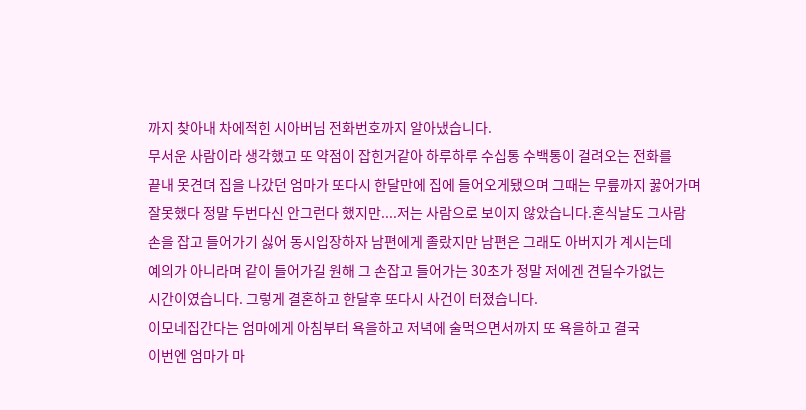까지 찾아내 차에적힌 시아버님 전화번호까지 알아냈습니다.
무서운 사람이라 생각했고 또 약점이 잡힌거같아 하루하루 수십통 수백통이 걸려오는 전화를
끝내 못견뎌 집을 나갔던 엄마가 또다시 한달만에 집에 들어오게됐으며 그때는 무릎까지 꿇어가며
잘못했다 정말 두번다신 안그런다 했지만....저는 사람으로 보이지 않았습니다.혼식날도 그사람
손을 잡고 들어가기 싫어 동시입장하자 남편에게 졸랐지만 남편은 그래도 아버지가 계시는데
예의가 아니라며 같이 들어가길 원해 그 손잡고 들어가는 30초가 정말 저에겐 견딜수가없는
시간이였습니다. 그렇게 결혼하고 한달후 또다시 사건이 터졌습니다.
이모네집간다는 엄마에게 아침부터 욕을하고 저녁에 술먹으면서까지 또 욕을하고 결국
이번엔 엄마가 마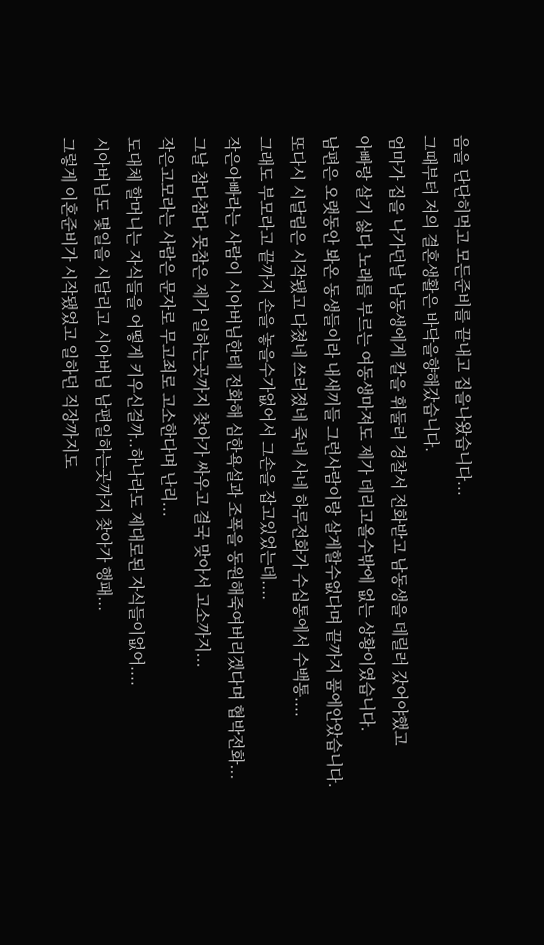음을 단단히먹고 모든준비를 끝내고 집을나왔습니다...
그때부터 저의 결혼생활은 바닥을향해갔습니다.
엄마가 집을 나가던날 남동생에게 칼을 휘둘러 경찰서 전화받고 남동생을 데릴러 갔어야했고
아빠랑 살기 싫다 노래를 부르는 여동생마져도 제가 데리고올수밖에 없는 상황이였습니다.
남편은 오랫동안 봐온 동생들이라 내새끼들 그런사람이랑 살게할수없다며 끝까지 품에안았습니다.
또다시 시달림은 시작됐고 다쳤네 쓰러졌네 죽네 사네 하루전화가 수십통에서 수백통....
그래도 부모라고 끝까지 손을 놓을수가없어서 그손을 잡고있었는데....
작은아빠라는 사람이 시아버님한테 전화해 심한욕설과 조폭을 동원해죽여버리겠다며 협박전화...
그날 참다참다 못참은 제가 일하는곳까지 찾아가 싸우고 결국 맞아서 고소까지...
작은고모라는 사람은 문자로 무고죄로 고소한다며 난리...
도대체 할머니는 자식들을 어떻게 키우신걸까..하나라도 제대로된 자식들이없어....
시아버님도 몇일을 시달리고 시아버님 남편일하는곳까지 찾아가 행패...
그렇게 이혼준비가 시작됐었고 일하던 직장까지도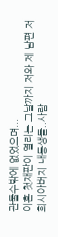관둘수밖에 없었으며...
이혼 첫재판이 열리는 그날까지 저와 제 남편 저희시아버지 내동생들..사람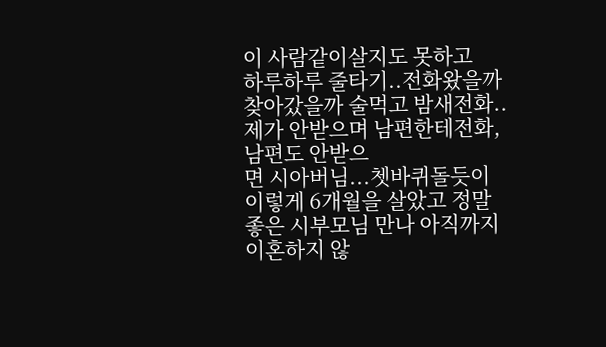이 사람같이살지도 못하고
하루하루 줄타기..전화왔을까 찾아갔을까 술먹고 밤새전화..제가 안받으며 남편한테전화,남편도 안받으
면 시아버님...쳇바퀴돌듯이 이렇게 6개월을 살았고 정말 좋은 시부모님 만나 아직까지 이혼하지 않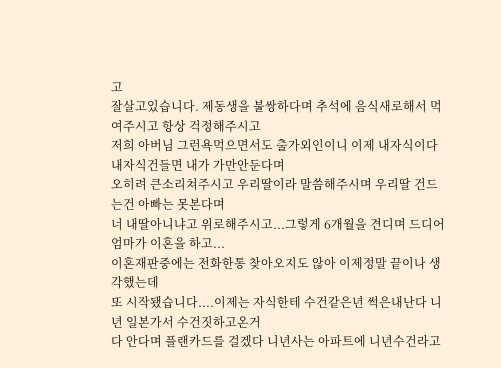고
잘살고있습니다. 제동생을 불쌍하다며 추석에 음식새로해서 먹여주시고 항상 걱정해주시고
저희 아버님 그런욕먹으면서도 출가외인이니 이제 내자식이다 내자식건들면 내가 가만안둔다며
오히려 큰소리쳐주시고 우리딸이라 말씀해주시며 우리딸 건드는건 아빠는 못본다며
너 내딸아니냐고 위로해주시고...그렇게 6개월을 견디며 드디어 엄마가 이혼을 하고...
이혼재판중에는 전화한통 찾아오지도 않아 이제정말 끝이나 생각했는데
또 시작됐습니다....이제는 자식한테 수건같은년 썩은내난다 니년 일본가서 수건짓하고온거
다 안다며 플랜카드를 걸겠다 니년사는 아파트에 니년수건라고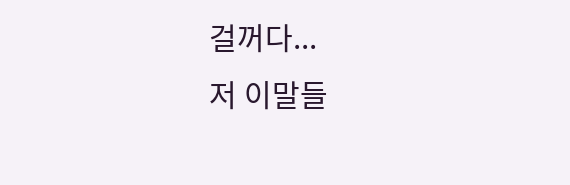걸꺼다...
저 이말들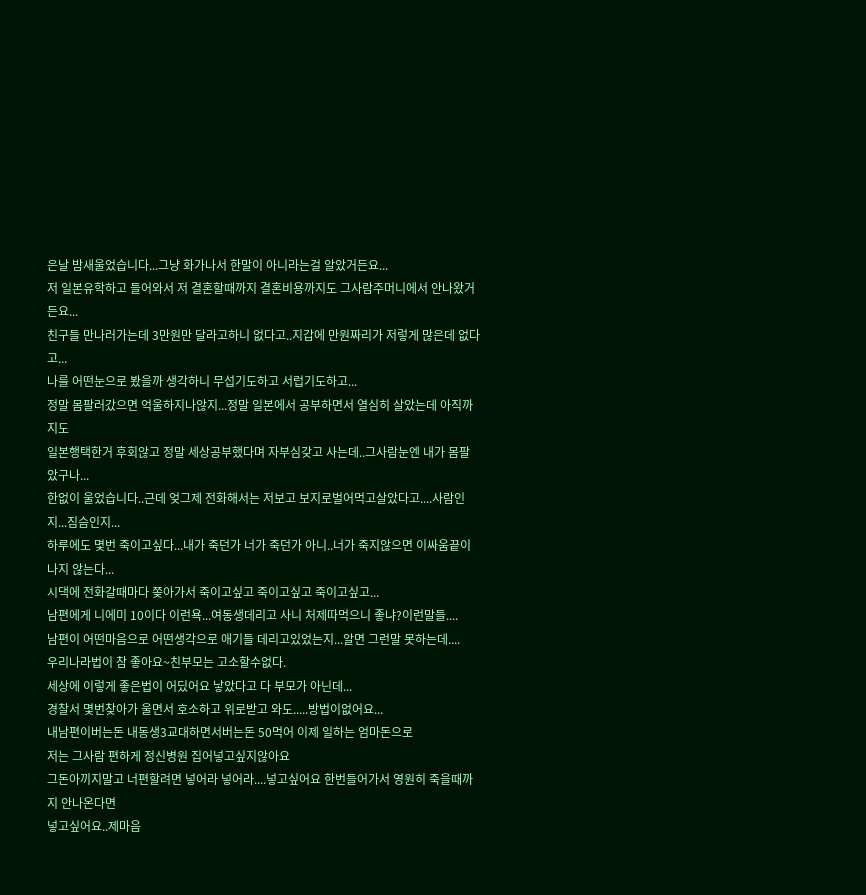은날 밤새울었습니다...그냥 화가나서 한말이 아니라는걸 알았거든요...
저 일본유학하고 들어와서 저 결혼할때까지 결혼비용까지도 그사람주머니에서 안나왔거든요...
친구들 만나러가는데 3만원만 달라고하니 없다고..지갑에 만원짜리가 저렇게 많은데 없다고...
나를 어떤눈으로 봤을까 생각하니 무섭기도하고 서럽기도하고...
정말 몸팔러갔으면 억울하지나않지...정말 일본에서 공부하면서 열심히 살았는데 아직까지도
일본행택한거 후회않고 정말 세상공부했다며 자부심갖고 사는데..그사람눈엔 내가 몸팔았구나...
한없이 울었습니다..근데 엊그제 전화해서는 저보고 보지로벌어먹고살았다고....사람인지...짐슴인지...
하루에도 몇번 죽이고싶다...내가 죽던가 너가 죽던가 아니..너가 죽지않으면 이싸움끝이 나지 않는다...
시댁에 전화갈때마다 쫒아가서 죽이고싶고 죽이고싶고 죽이고싶고...
남편에게 니에미 10이다 이런욕...여동생데리고 사니 처제따먹으니 좋냐?이런말들....
남편이 어떤마음으로 어떤생각으로 애기들 데리고있었는지...알면 그런말 못하는데....
우리나라법이 참 좋아요~친부모는 고소할수없다.
세상에 이렇게 좋은법이 어딨어요 낳았다고 다 부모가 아닌데...
경찰서 몇번찾아가 울면서 호소하고 위로받고 와도.....방법이없어요...
내남편이버는돈 내동생3교대하면서버는돈 50먹어 이제 일하는 엄마돈으로
저는 그사람 편하게 정신병원 집어넣고싶지않아요
그돈아끼지말고 너편할려면 넣어라 넣어라....넣고싶어요 한번들어가서 영원히 죽을때까지 안나온다면
넣고싶어요..제마음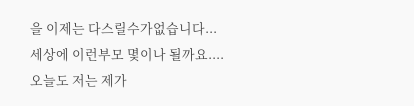을 이제는 다스릴수가없습니다...
세상에 이런부모 몇이나 될까요....
오늘도 저는 제가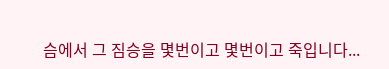슴에서 그 짐승을 몇번이고 몇번이고 죽입니다...